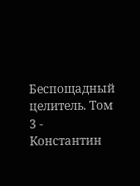Беспощадный целитель. Том 3 - Константин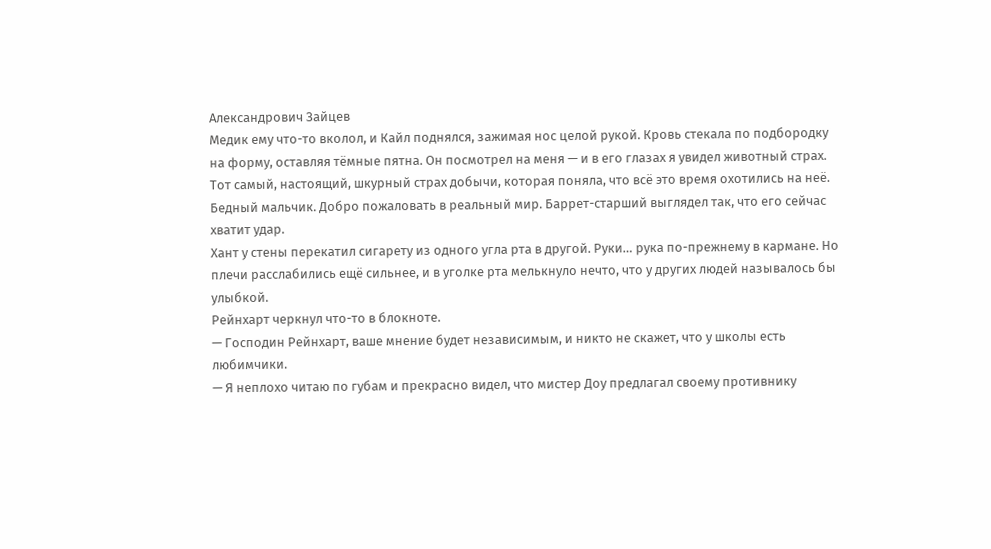Александрович Зайцев
Медик ему что-то вколол, и Кайл поднялся, зажимая нос целой рукой. Кровь стекала по подбородку на форму, оставляя тёмные пятна. Он посмотрел на меня — и в его глазах я увидел животный страх. Тот самый, настоящий, шкурный страх добычи, которая поняла, что всё это время охотились на неё.
Бедный мальчик. Добро пожаловать в реальный мир. Баррет-старший выглядел так, что его сейчас хватит удар.
Хант у стены перекатил сигарету из одного угла рта в другой. Руки… рука по-прежнему в кармане. Но плечи расслабились ещё сильнее, и в уголке рта мелькнуло нечто, что у других людей называлось бы улыбкой.
Рейнхарт черкнул что-то в блокноте.
— Господин Рейнхарт, ваше мнение будет независимым, и никто не скажет, что у школы есть любимчики.
— Я неплохо читаю по губам и прекрасно видел, что мистер Доу предлагал своему противнику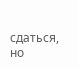сдаться, но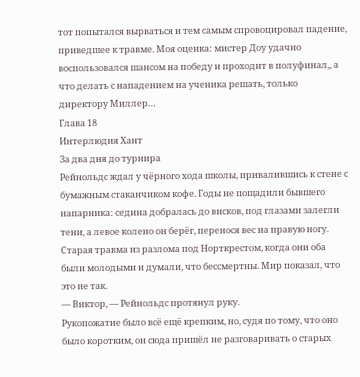тот попытался вырваться и тем самым спровоцировал падение, приведшее к травме. Моя оценка: мистер Доу удачно воспользовался шансом на победу и проходит в полуфинал,, а что делать с нападением на ученика решать, только директору Миллер…
Глава 18
Интерлюдия Хант
За два дня до турнира
Рейнольдс ждал у чёрного хода школы, привалившись к стене с бумажным стаканчиком кофе. Годы не пощадили бывшего напарника: седина добралась до висков, под глазами залегли тени, а левое колено он берёг, перенося вес на правую ногу. Старая травма из разлома под Норткрестом, когда они оба были молодыми и думали, что бессмертны. Мир показал, что это не так.
— Виктор, — Рейнольдс протянул руку.
Рукопожатие было всё ещё крепким, но, судя по тому, что оно было коротким, он сюда пришёл не разговаривать о старых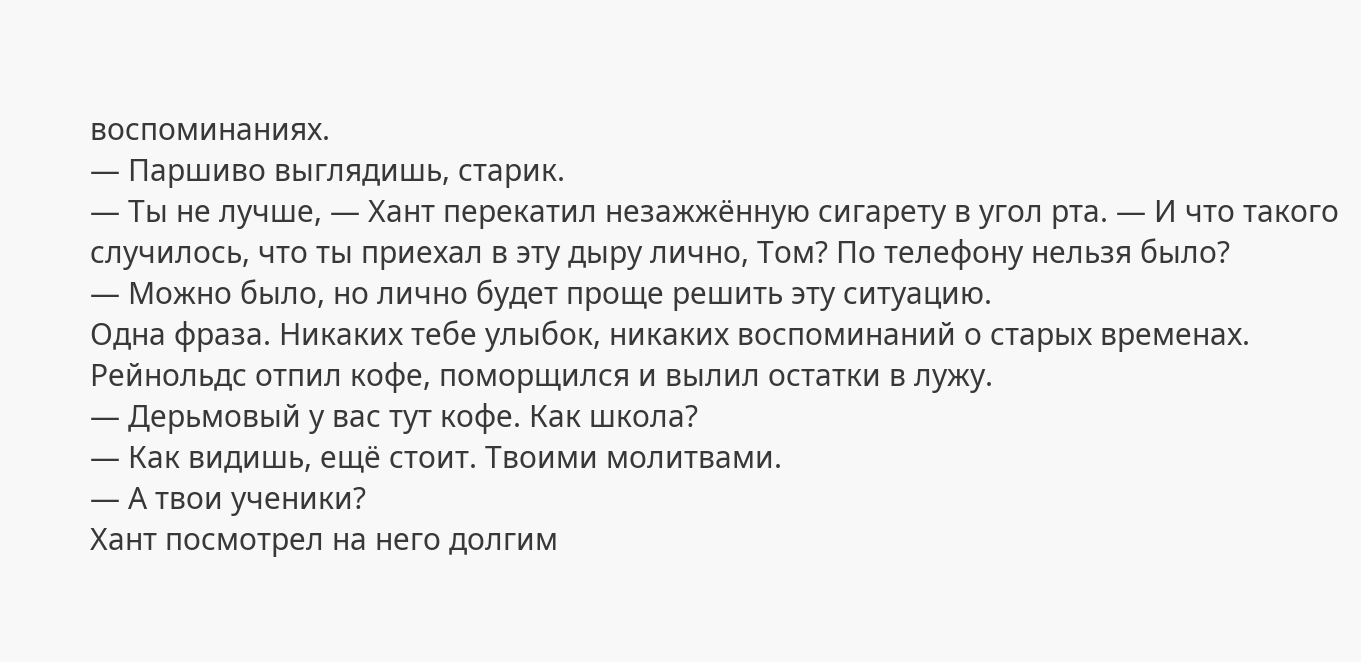воспоминаниях.
— Паршиво выглядишь, старик.
— Ты не лучше, — Хант перекатил незажжённую сигарету в угол рта. — И что такого случилось, что ты приехал в эту дыру лично, Том? По телефону нельзя было?
— Можно было, но лично будет проще решить эту ситуацию.
Одна фраза. Никаких тебе улыбок, никаких воспоминаний о старых временах. Рейнольдс отпил кофе, поморщился и вылил остатки в лужу.
— Дерьмовый у вас тут кофе. Как школа?
— Как видишь, ещё стоит. Твоими молитвами.
— А твои ученики?
Хант посмотрел на него долгим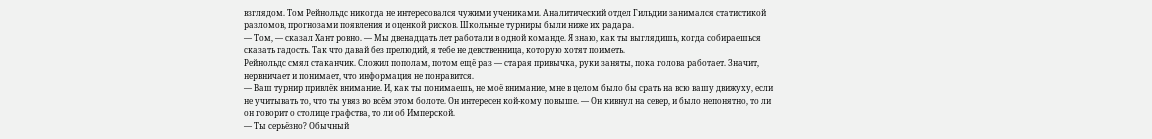взглядом. Том Рейнольдс никогда не интересовался чужими учениками. Аналитический отдел Гильдии занимался статистикой разломов, прогнозами появления и оценкой рисков. Школьные турниры были ниже их радара.
— Том, — сказал Хант ровно. — Мы двенадцать лет работали в одной команде. Я знаю, как ты выглядишь, когда собираешься сказать гадость. Так что давай без прелюдий, я тебе не девственница, которую хотят поиметь.
Рейнольдс смял стаканчик. Сложил пополам, потом ещё раз — старая привычка, руки заняты, пока голова работает. Значит, нервничает и понимает, что информация не понравится.
— Ваш турнир привлёк внимание. И, как ты понимаешь, не моё внимание, мне в целом было бы срать на всю вашу движуху, если не учитывать то, что ты увяз во всём этом болоте. Он интересен кой-кому повыше. — Он кивнул на север, и было непонятно, то ли он говорит о столице графства, то ли об Имперской.
— Ты серьёзно? Обычный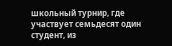школьный турнир, где участвует семьдесят один студент, из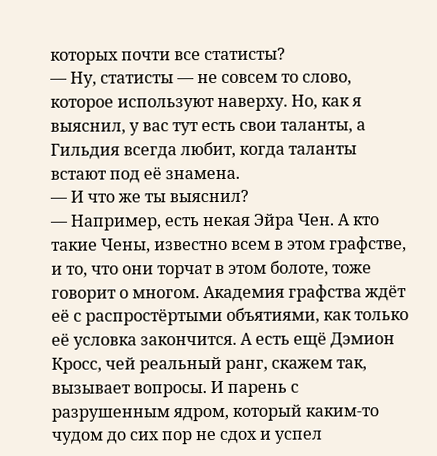которых почти все статисты?
— Ну, статисты — не совсем то слово, которое используют наверху. Но, как я выяснил, у вас тут есть свои таланты, а Гильдия всегда любит, когда таланты встают под её знамена.
— И что же ты выяснил?
— Например, есть некая Эйра Чен. А кто такие Чены, известно всем в этом графстве, и то, что они торчат в этом болоте, тоже говорит о многом. Академия графства ждёт её с распростёртыми объятиями, как только её условка закончится. А есть ещё Дэмион Кросс, чей реальный ранг, скажем так, вызывает вопросы. И парень с разрушенным ядром, который каким-то чудом до сих пор не сдох и успел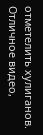отметелить хулиганов. Отличное видео,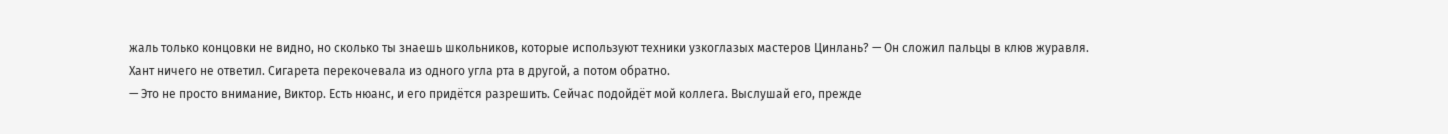жаль только концовки не видно, но сколько ты знаешь школьников, которые используют техники узкоглазых мастеров Цинлань? — Он сложил пальцы в клюв журавля.
Хант ничего не ответил. Сигарета перекочевала из одного угла рта в другой, а потом обратно.
— Это не просто внимание, Виктор. Есть нюанс, и его придётся разрешить. Сейчас подойдёт мой коллега. Выслушай его, прежде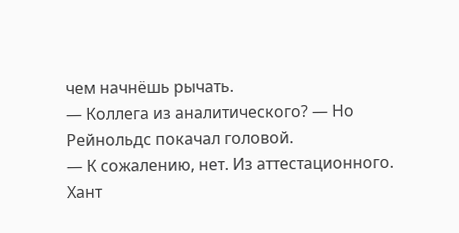чем начнёшь рычать.
— Коллега из аналитического? — Но Рейнольдс покачал головой.
— К сожалению, нет. Из аттестационного.
Хант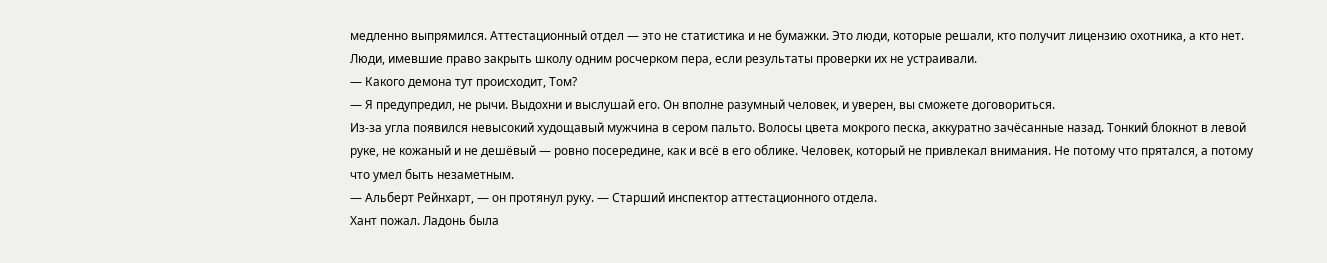медленно выпрямился. Аттестационный отдел — это не статистика и не бумажки. Это люди, которые решали, кто получит лицензию охотника, а кто нет. Люди, имевшие право закрыть школу одним росчерком пера, если результаты проверки их не устраивали.
— Какого демона тут происходит, Том?
— Я предупредил, не рычи. Выдохни и выслушай его. Он вполне разумный человек, и уверен, вы сможете договориться.
Из-за угла появился невысокий худощавый мужчина в сером пальто. Волосы цвета мокрого песка, аккуратно зачёсанные назад. Тонкий блокнот в левой руке, не кожаный и не дешёвый — ровно посередине, как и всё в его облике. Человек, который не привлекал внимания. Не потому что прятался, а потому что умел быть незаметным.
— Альберт Рейнхарт, — он протянул руку. — Старший инспектор аттестационного отдела.
Хант пожал. Ладонь была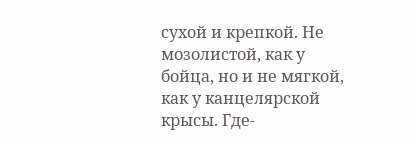сухой и крепкой. Не мозолистой, как у бойца, но и не мягкой, как у канцелярской крысы. Где-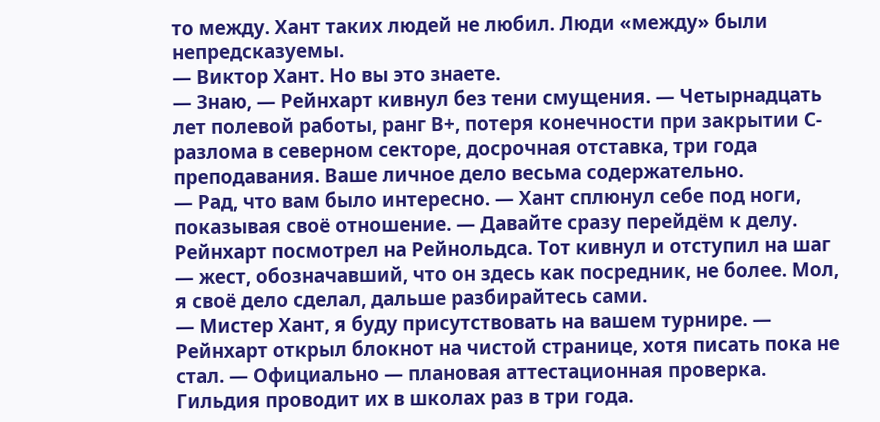то между. Хант таких людей не любил. Люди «между» были непредсказуемы.
— Виктор Хант. Но вы это знаете.
— Знаю, — Рейнхарт кивнул без тени смущения. — Четырнадцать лет полевой работы, ранг В+, потеря конечности при закрытии С-разлома в северном секторе, досрочная отставка, три года преподавания. Ваше личное дело весьма содержательно.
— Рад, что вам было интересно. — Хант сплюнул себе под ноги, показывая своё отношение. — Давайте сразу перейдём к делу.
Рейнхарт посмотрел на Рейнольдса. Тот кивнул и отступил на шаг — жест, обозначавший, что он здесь как посредник, не более. Мол, я своё дело сделал, дальше разбирайтесь сами.
— Мистер Хант, я буду присутствовать на вашем турнире. — Рейнхарт открыл блокнот на чистой странице, хотя писать пока не стал. — Официально — плановая аттестационная проверка. Гильдия проводит их в школах раз в три года.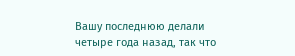Вашу последнюю делали четыре года назад, так что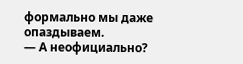формально мы даже опаздываем.
— А неофициально?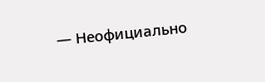— Неофициально